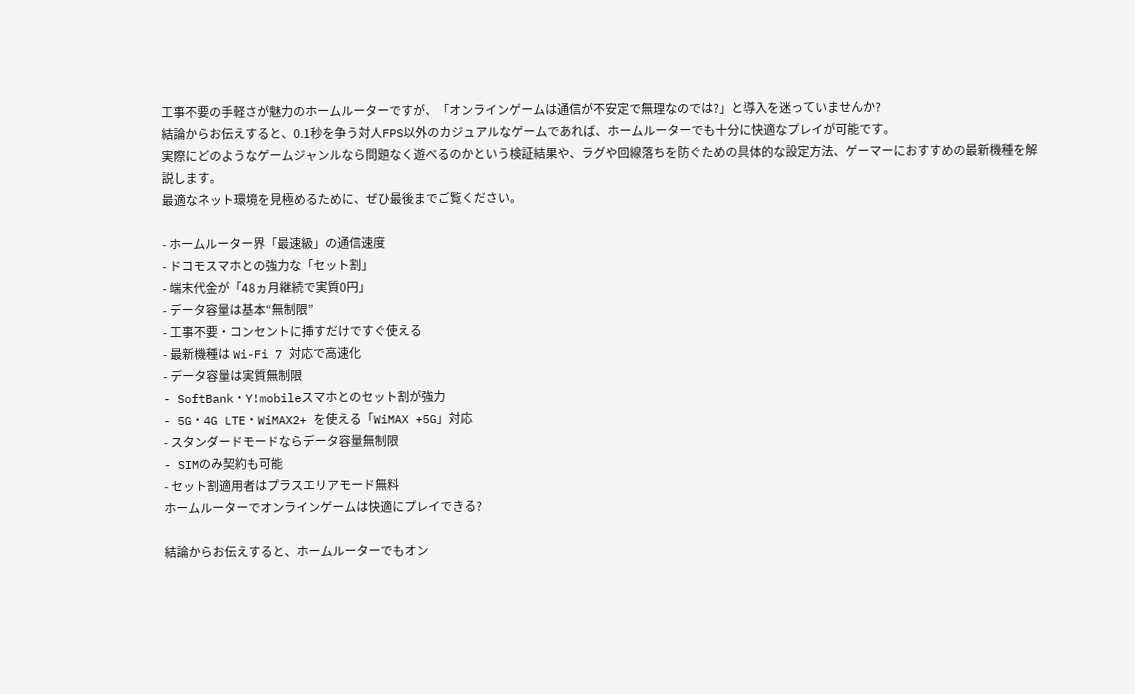工事不要の手軽さが魅力のホームルーターですが、「オンラインゲームは通信が不安定で無理なのでは?」と導入を迷っていませんか?
結論からお伝えすると、0.1秒を争う対人FPS以外のカジュアルなゲームであれば、ホームルーターでも十分に快適なプレイが可能です。
実際にどのようなゲームジャンルなら問題なく遊べるのかという検証結果や、ラグや回線落ちを防ぐための具体的な設定方法、ゲーマーにおすすめの最新機種を解説します。
最適なネット環境を見極めるために、ぜひ最後までご覧ください。

- ホームルーター界「最速級」の通信速度
- ドコモスマホとの強力な「セット割」
- 端末代金が「48ヵ月継続で実質0円」
- データ容量は基本“無制限”
- 工事不要・コンセントに挿すだけですぐ使える
- 最新機種は Wi-Fi 7 対応で高速化
- データ容量は実質無制限
- SoftBank・Y!mobileスマホとのセット割が強力
- 5G・4G LTE・WiMAX2+ を使える「WiMAX +5G」対応
- スタンダードモードならデータ容量無制限
- SIMのみ契約も可能
- セット割適用者はプラスエリアモード無料
ホームルーターでオンラインゲームは快適にプレイできる?

結論からお伝えすると、ホームルーターでもオン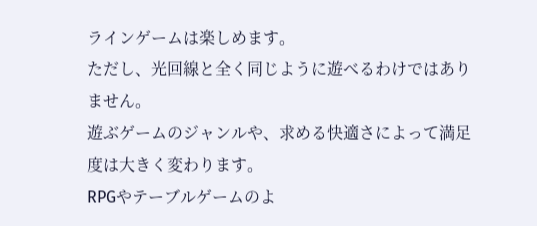ラインゲームは楽しめます。
ただし、光回線と全く同じように遊べるわけではありません。
遊ぶゲームのジャンルや、求める快適さによって満足度は大きく変わります。
RPGやテーブルゲームのよ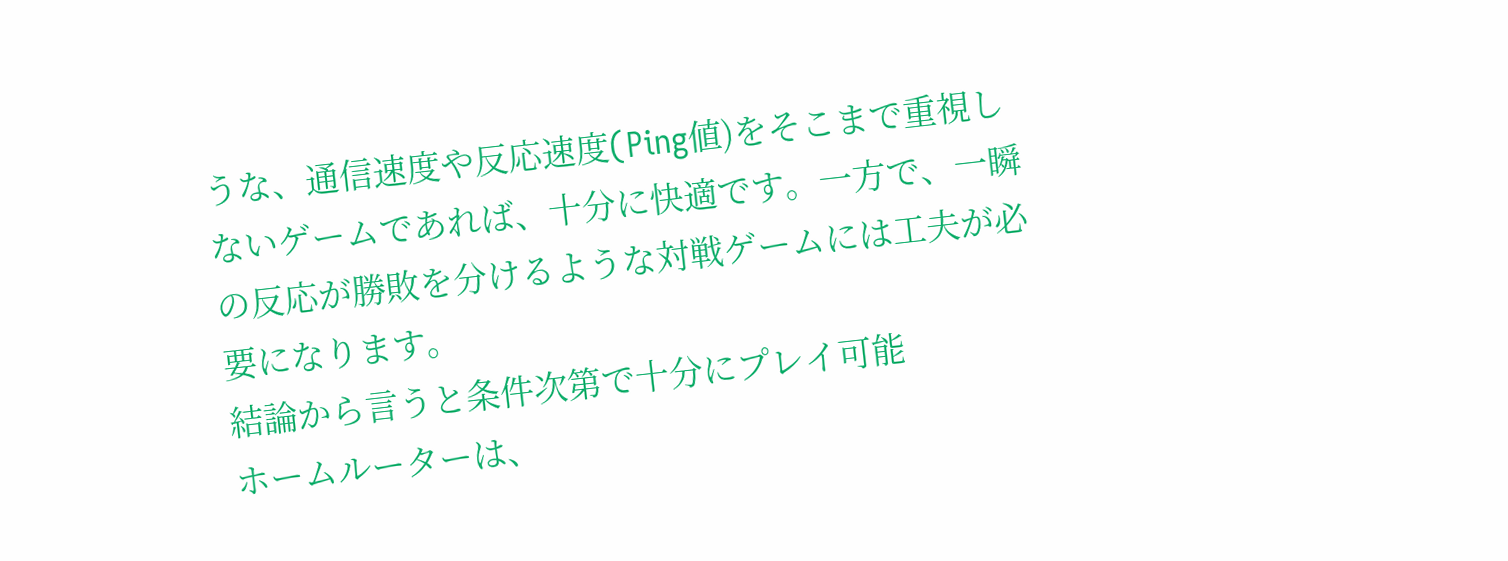うな、通信速度や反応速度(Ping値)をそこまで重視しないゲームであれば、十分に快適です。一方で、一瞬の反応が勝敗を分けるような対戦ゲームには工夫が必要になります。
結論から言うと条件次第で十分にプレイ可能
ホームルーターは、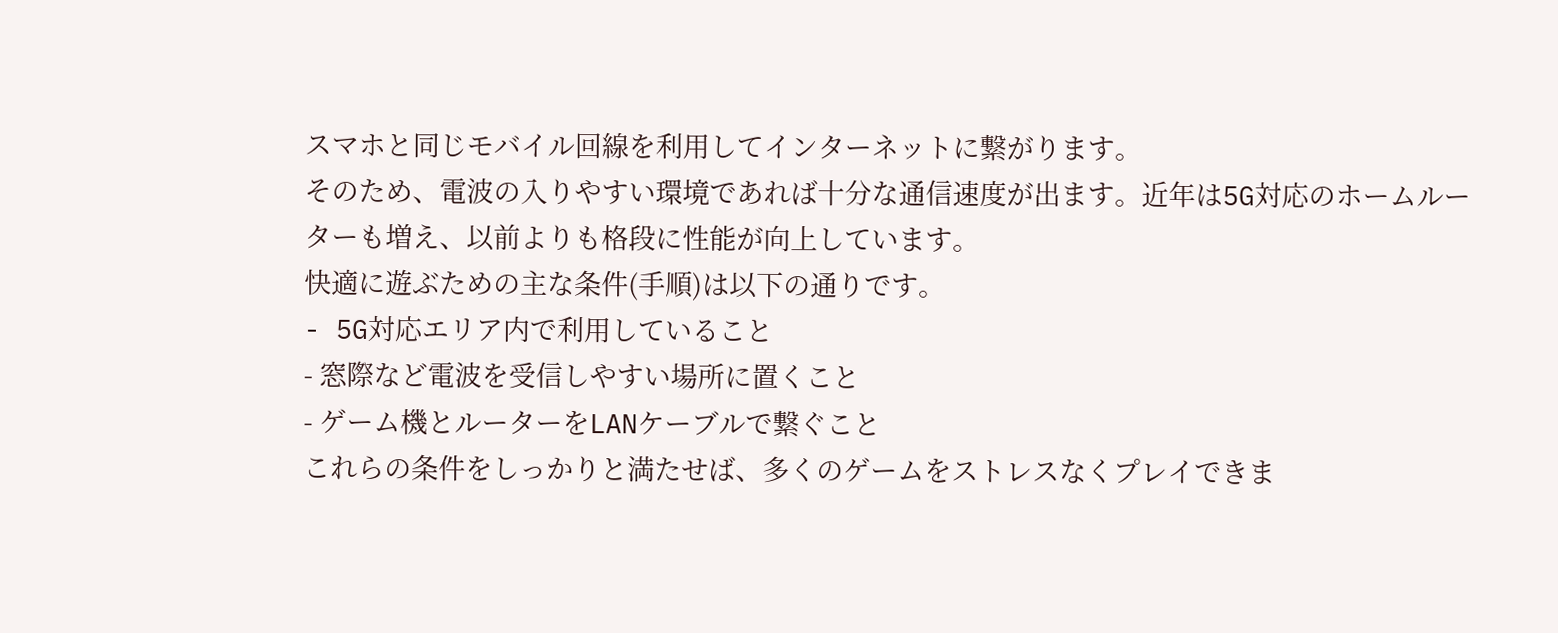スマホと同じモバイル回線を利用してインターネットに繋がります。
そのため、電波の入りやすい環境であれば十分な通信速度が出ます。近年は5G対応のホームルーターも増え、以前よりも格段に性能が向上しています。
快適に遊ぶための主な条件(手順)は以下の通りです。
- 5G対応エリア内で利用していること
- 窓際など電波を受信しやすい場所に置くこと
- ゲーム機とルーターをLANケーブルで繋ぐこと
これらの条件をしっかりと満たせば、多くのゲームをストレスなくプレイできま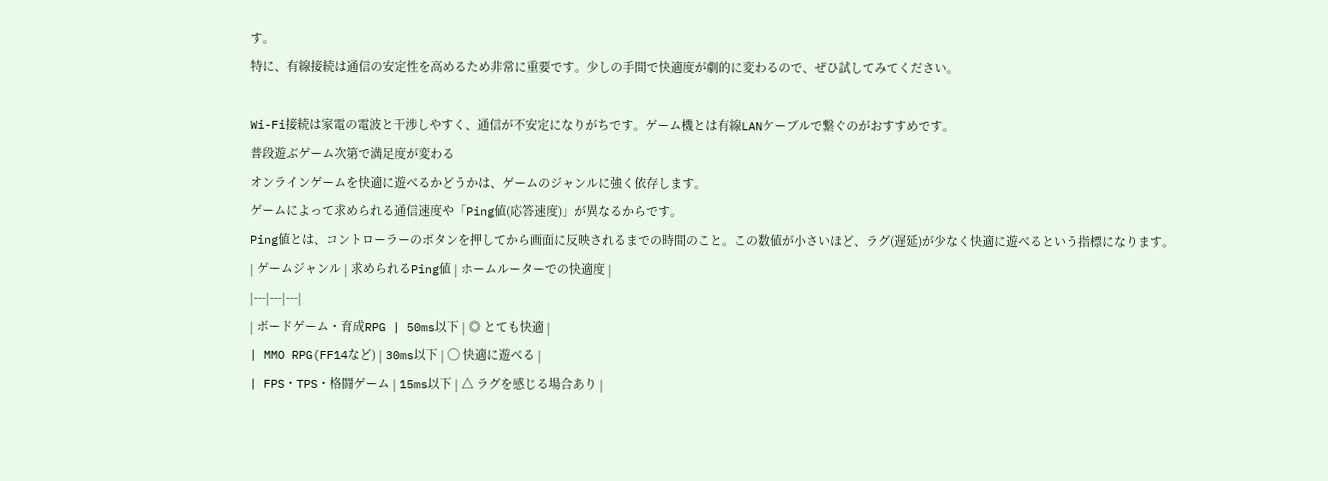す。
特に、有線接続は通信の安定性を高めるため非常に重要です。少しの手間で快適度が劇的に変わるので、ぜひ試してみてください。

Wi-Fi接続は家電の電波と干渉しやすく、通信が不安定になりがちです。ゲーム機とは有線LANケーブルで繋ぐのがおすすめです。
普段遊ぶゲーム次第で満足度が変わる
オンラインゲームを快適に遊べるかどうかは、ゲームのジャンルに強く依存します。
ゲームによって求められる通信速度や「Ping値(応答速度)」が異なるからです。
Ping値とは、コントローラーのボタンを押してから画面に反映されるまでの時間のこと。この数値が小さいほど、ラグ(遅延)が少なく快適に遊べるという指標になります。
| ゲームジャンル | 求められるPing値 | ホームルーターでの快適度 |
|---|---|---|
| ボードゲーム・育成RPG | 50ms以下 | ◎ とても快適 |
| MMO RPG(FF14など) | 30ms以下 | ◯ 快適に遊べる |
| FPS・TPS・格闘ゲーム | 15ms以下 | △ ラグを感じる場合あり |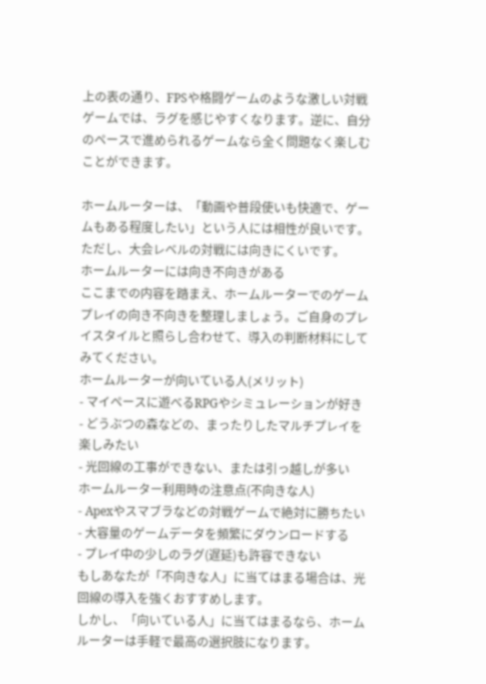上の表の通り、FPSや格闘ゲームのような激しい対戦ゲームでは、ラグを感じやすくなります。逆に、自分のペースで進められるゲームなら全く問題なく楽しむことができます。

ホームルーターは、「動画や普段使いも快適で、ゲームもある程度したい」という人には相性が良いです。ただし、大会レベルの対戦には向きにくいです。
ホームルーターには向き不向きがある
ここまでの内容を踏まえ、ホームルーターでのゲームプレイの向き不向きを整理しましょう。ご自身のプレイスタイルと照らし合わせて、導入の判断材料にしてみてください。
ホームルーターが向いている人(メリット)
- マイペースに遊べるRPGやシミュレーションが好き
- どうぶつの森などの、まったりしたマルチプレイを楽しみたい
- 光回線の工事ができない、または引っ越しが多い
ホームルーター利用時の注意点(不向きな人)
- Apexやスマブラなどの対戦ゲームで絶対に勝ちたい
- 大容量のゲームデータを頻繁にダウンロードする
- プレイ中の少しのラグ(遅延)も許容できない
もしあなたが「不向きな人」に当てはまる場合は、光回線の導入を強くおすすめします。
しかし、「向いている人」に当てはまるなら、ホームルーターは手軽で最高の選択肢になります。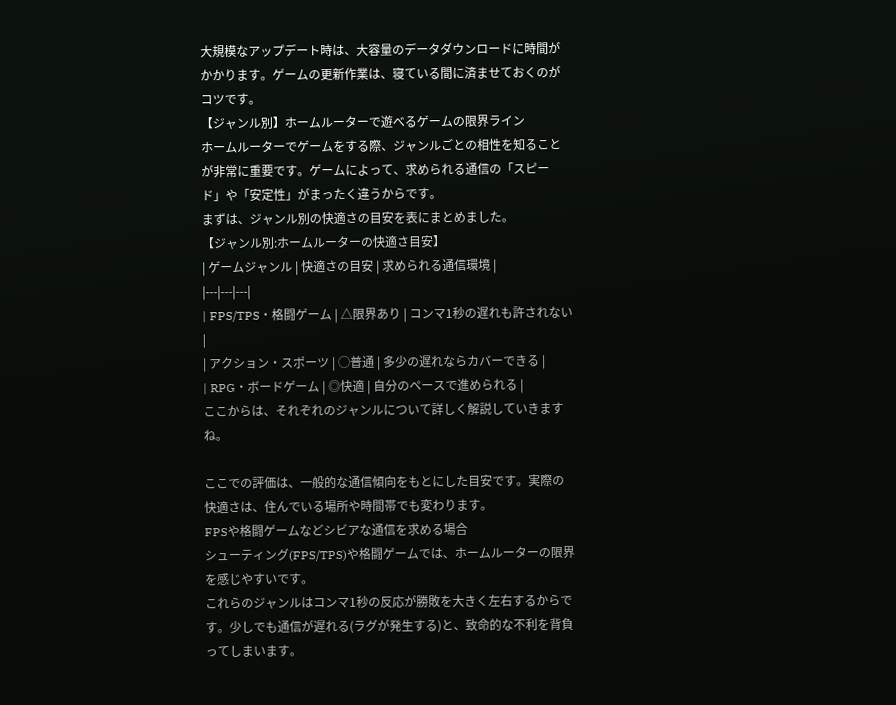大規模なアップデート時は、大容量のデータダウンロードに時間がかかります。ゲームの更新作業は、寝ている間に済ませておくのがコツです。
【ジャンル別】ホームルーターで遊べるゲームの限界ライン
ホームルーターでゲームをする際、ジャンルごとの相性を知ることが非常に重要です。ゲームによって、求められる通信の「スピード」や「安定性」がまったく違うからです。
まずは、ジャンル別の快適さの目安を表にまとめました。
【ジャンル別:ホームルーターの快適さ目安】
| ゲームジャンル | 快適さの目安 | 求められる通信環境 |
|---|---|---|
| FPS/TPS・格闘ゲーム | △限界あり | コンマ1秒の遅れも許されない |
| アクション・スポーツ | ◯普通 | 多少の遅れならカバーできる |
| RPG・ボードゲーム | ◎快適 | 自分のペースで進められる |
ここからは、それぞれのジャンルについて詳しく解説していきますね。

ここでの評価は、一般的な通信傾向をもとにした目安です。実際の快適さは、住んでいる場所や時間帯でも変わります。
FPSや格闘ゲームなどシビアな通信を求める場合
シューティング(FPS/TPS)や格闘ゲームでは、ホームルーターの限界を感じやすいです。
これらのジャンルはコンマ1秒の反応が勝敗を大きく左右するからです。少しでも通信が遅れる(ラグが発生する)と、致命的な不利を背負ってしまいます。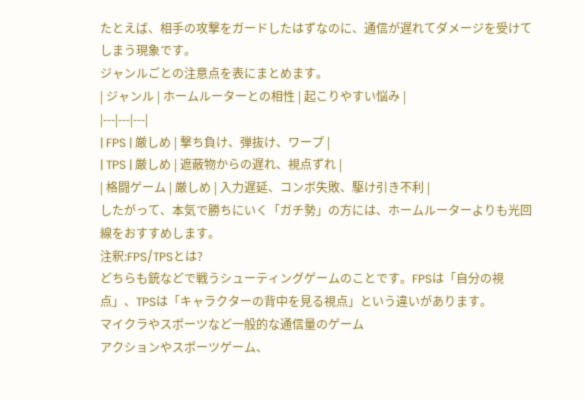たとえば、相手の攻撃をガードしたはずなのに、通信が遅れてダメージを受けてしまう現象です。
ジャンルごとの注意点を表にまとめます。
| ジャンル | ホームルーターとの相性 | 起こりやすい悩み |
|---|---|---|
| FPS | 厳しめ | 撃ち負け、弾抜け、ワープ |
| TPS | 厳しめ | 遮蔽物からの遅れ、視点ずれ |
| 格闘ゲーム | 厳しめ | 入力遅延、コンボ失敗、駆け引き不利 |
したがって、本気で勝ちにいく「ガチ勢」の方には、ホームルーターよりも光回線をおすすめします。
注釈:FPS/TPSとは?
どちらも銃などで戦うシューティングゲームのことです。FPSは「自分の視点」、TPSは「キャラクターの背中を見る視点」という違いがあります。
マイクラやスポーツなど一般的な通信量のゲーム
アクションやスポーツゲーム、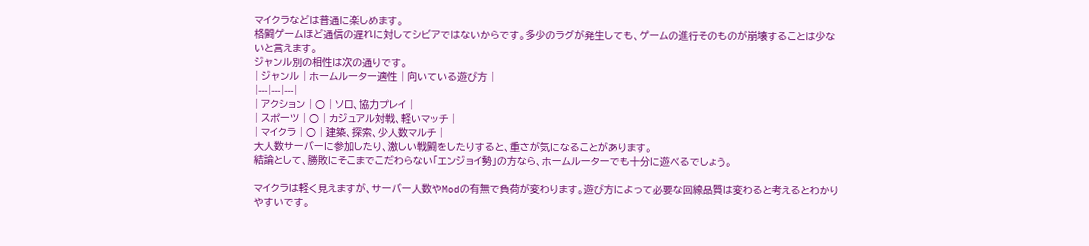マイクラなどは普通に楽しめます。
格闘ゲームほど通信の遅れに対してシビアではないからです。多少のラグが発生しても、ゲームの進行そのものが崩壊することは少ないと言えます。
ジャンル別の相性は次の通りです。
| ジャンル | ホームルーター適性 | 向いている遊び方 |
|---|---|---|
| アクション | ○ | ソロ、協力プレイ |
| スポーツ | ○ | カジュアル対戦、軽いマッチ |
| マイクラ | ○ | 建築、探索、少人数マルチ |
大人数サーバーに参加したり、激しい戦闘をしたりすると、重さが気になることがあります。
結論として、勝敗にそこまでこだわらない「エンジョイ勢」の方なら、ホームルーターでも十分に遊べるでしょう。

マイクラは軽く見えますが、サーバー人数やModの有無で負荷が変わります。遊び方によって必要な回線品質は変わると考えるとわかりやすいです。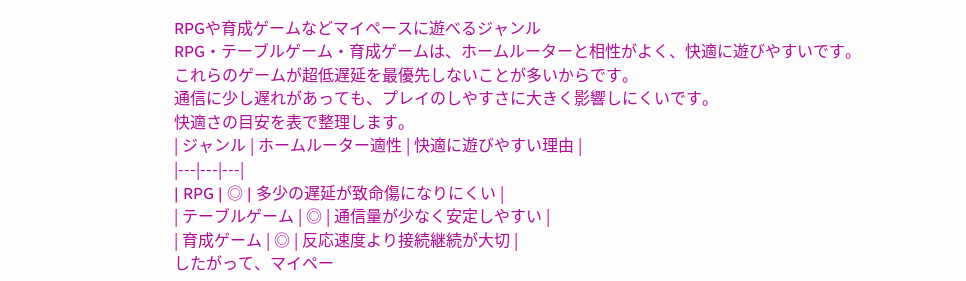RPGや育成ゲームなどマイペースに遊べるジャンル
RPG・テーブルゲーム・育成ゲームは、ホームルーターと相性がよく、快適に遊びやすいです。
これらのゲームが超低遅延を最優先しないことが多いからです。
通信に少し遅れがあっても、プレイのしやすさに大きく影響しにくいです。
快適さの目安を表で整理します。
| ジャンル | ホームルーター適性 | 快適に遊びやすい理由 |
|---|---|---|
| RPG | ◎ | 多少の遅延が致命傷になりにくい |
| テーブルゲーム | ◎ | 通信量が少なく安定しやすい |
| 育成ゲーム | ◎ | 反応速度より接続継続が大切 |
したがって、マイペー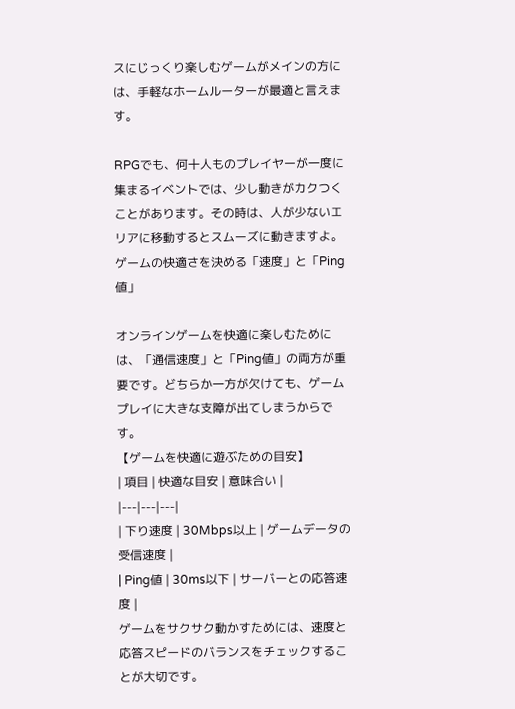スにじっくり楽しむゲームがメインの方には、手軽なホームルーターが最適と言えます。

RPGでも、何十人ものプレイヤーが一度に集まるイベントでは、少し動きがカクつくことがあります。その時は、人が少ないエリアに移動するとスムーズに動きますよ。
ゲームの快適さを決める「速度」と「Ping値」

オンラインゲームを快適に楽しむためには、「通信速度」と「Ping値」の両方が重要です。どちらか一方が欠けても、ゲームプレイに大きな支障が出てしまうからです。
【ゲームを快適に遊ぶための目安】
| 項目 | 快適な目安 | 意味合い |
|---|---|---|
| 下り速度 | 30Mbps以上 | ゲームデータの受信速度 |
| Ping値 | 30ms以下 | サーバーとの応答速度 |
ゲームをサクサク動かすためには、速度と応答スピードのバランスをチェックすることが大切です。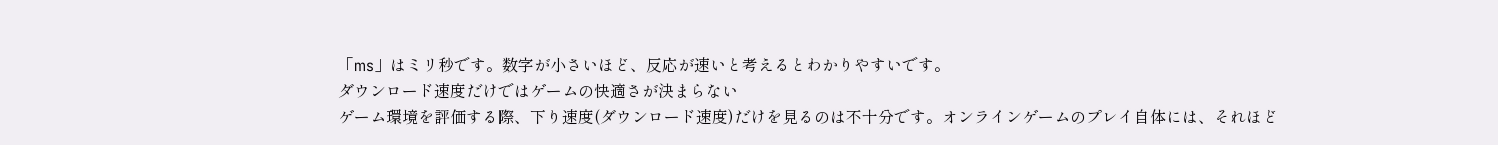「ms」はミリ秒です。数字が小さいほど、反応が速いと考えるとわかりやすいです。
ダウンロード速度だけではゲームの快適さが決まらない
ゲーム環境を評価する際、下り速度(ダウンロード速度)だけを見るのは不十分です。オンラインゲームのプレイ自体には、それほど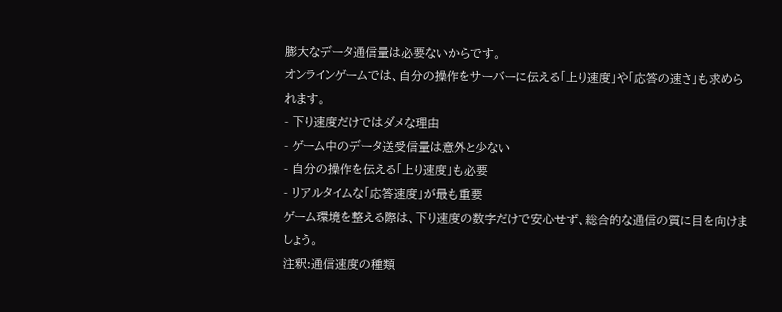膨大なデータ通信量は必要ないからです。
オンラインゲームでは、自分の操作をサーバーに伝える「上り速度」や「応答の速さ」も求められます。
- 下り速度だけではダメな理由
- ゲーム中のデータ送受信量は意外と少ない
- 自分の操作を伝える「上り速度」も必要
- リアルタイムな「応答速度」が最も重要
ゲーム環境を整える際は、下り速度の数字だけで安心せず、総合的な通信の質に目を向けましょう。
注釈:通信速度の種類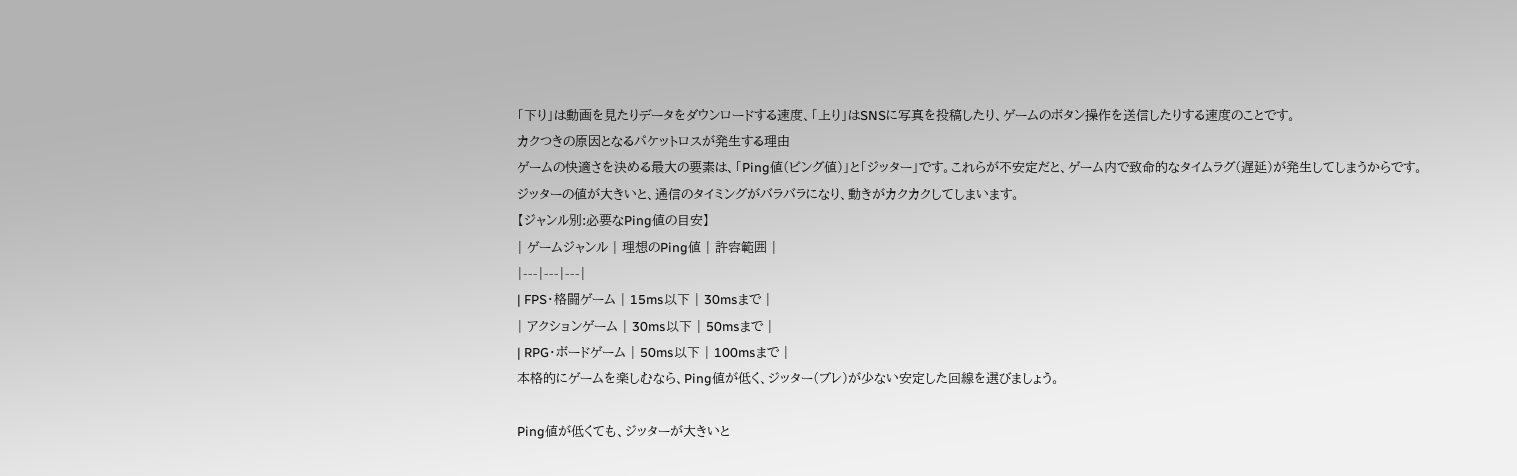「下り」は動画を見たりデータをダウンロードする速度、「上り」はSNSに写真を投稿したり、ゲームのボタン操作を送信したりする速度のことです。
カクつきの原因となるパケットロスが発生する理由
ゲームの快適さを決める最大の要素は、「Ping値(ピング値)」と「ジッター」です。これらが不安定だと、ゲーム内で致命的なタイムラグ(遅延)が発生してしまうからです。
ジッターの値が大きいと、通信のタイミングがバラバラになり、動きがカクカクしてしまいます。
【ジャンル別:必要なPing値の目安】
| ゲームジャンル | 理想のPing値 | 許容範囲 |
|---|---|---|
| FPS・格闘ゲーム | 15ms以下 | 30msまで |
| アクションゲーム | 30ms以下 | 50msまで |
| RPG・ボードゲーム | 50ms以下 | 100msまで |
本格的にゲームを楽しむなら、Ping値が低く、ジッター(ブレ)が少ない安定した回線を選びましょう。

Ping値が低くても、ジッターが大きいと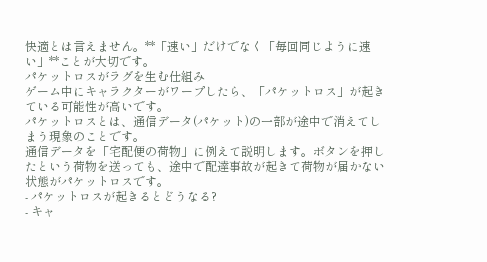快適とは言えません。**「速い」だけでなく「毎回同じように速い」**ことが大切です。
パケットロスがラグを生む仕組み
ゲーム中にキャラクターがワープしたら、「パケットロス」が起きている可能性が高いです。
パケットロスとは、通信データ(パケット)の一部が途中で消えてしまう現象のことです。
通信データを「宅配便の荷物」に例えて説明します。ボタンを押したという荷物を送っても、途中で配達事故が起きて荷物が届かない状態がパケットロスです。
- パケットロスが起きるとどうなる?
- キャ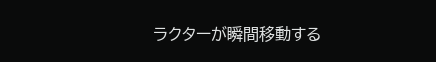ラクターが瞬間移動する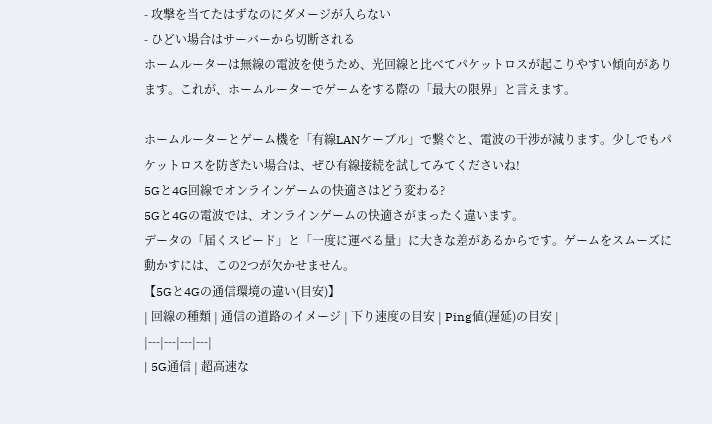- 攻撃を当てたはずなのにダメージが入らない
- ひどい場合はサーバーから切断される
ホームルーターは無線の電波を使うため、光回線と比べてパケットロスが起こりやすい傾向があります。これが、ホームルーターでゲームをする際の「最大の限界」と言えます。

ホームルーターとゲーム機を「有線LANケーブル」で繋ぐと、電波の干渉が減ります。少しでもパケットロスを防ぎたい場合は、ぜひ有線接続を試してみてくださいね!
5Gと4G回線でオンラインゲームの快適さはどう変わる?
5Gと4Gの電波では、オンラインゲームの快適さがまったく違います。
データの「届くスピード」と「一度に運べる量」に大きな差があるからです。ゲームをスムーズに動かすには、この2つが欠かせません。
【5Gと4Gの通信環境の違い(目安)】
| 回線の種類 | 通信の道路のイメージ | 下り速度の目安 | Ping値(遅延)の目安 |
|---|---|---|---|
| 5G通信 | 超高速な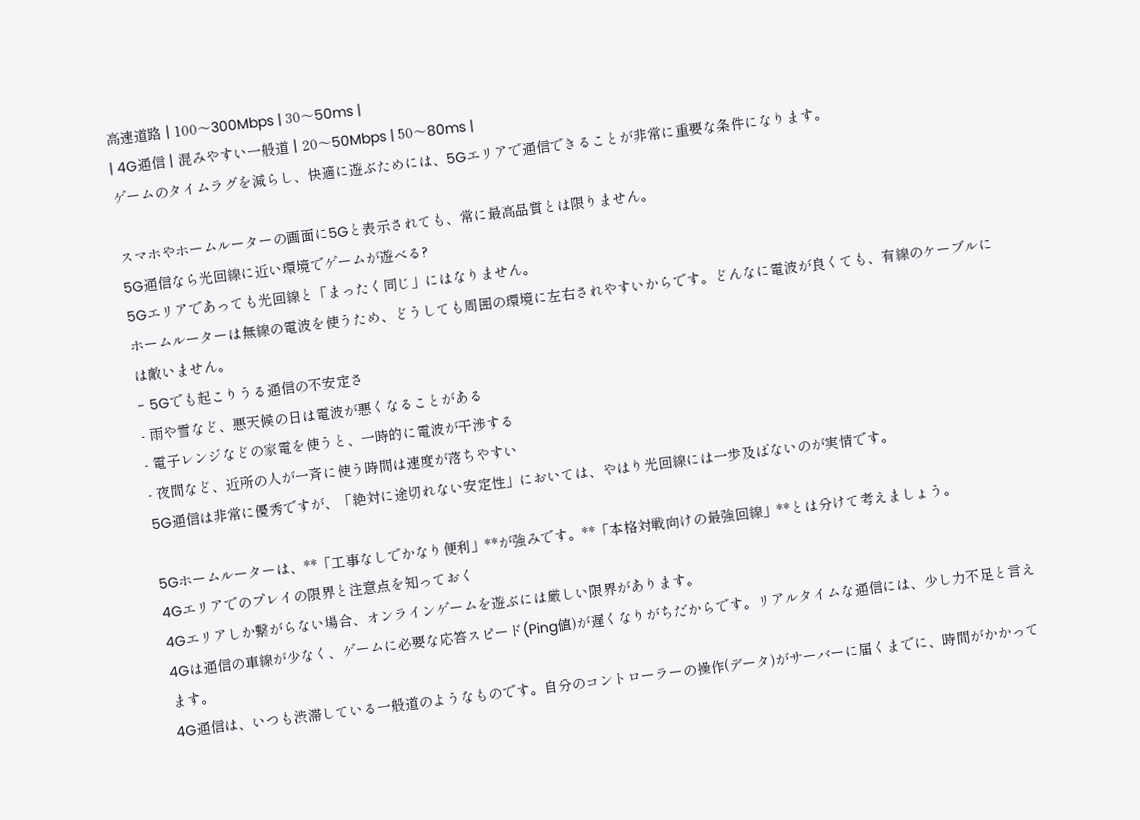高速道路 | 100〜300Mbps | 30〜50ms |
| 4G通信 | 混みやすい一般道 | 20〜50Mbps | 50〜80ms |
ゲームのタイムラグを減らし、快適に遊ぶためには、5Gエリアで通信できることが非常に重要な条件になります。

スマホやホームルーターの画面に5Gと表示されても、常に最高品質とは限りません。
5G通信なら光回線に近い環境でゲームが遊べる?
5Gエリアであっても光回線と「まったく同じ」にはなりません。
ホームルーターは無線の電波を使うため、どうしても周囲の環境に左右されやすいからです。どんなに電波が良くても、有線のケーブルには敵いません。
- 5Gでも起こりうる通信の不安定さ
- 雨や雪など、悪天候の日は電波が悪くなることがある
- 電子レンジなどの家電を使うと、一時的に電波が干渉する
- 夜間など、近所の人が一斉に使う時間は速度が落ちやすい
5G通信は非常に優秀ですが、「絶対に途切れない安定性」においては、やはり光回線には一歩及ばないのが実情です。

5Gホームルーターは、**「工事なしでかなり便利」**が強みです。**「本格対戦向けの最強回線」**とは分けて考えましょう。
4Gエリアでのプレイの限界と注意点を知っておく
4Gエリアしか繋がらない場合、オンラインゲームを遊ぶには厳しい限界があります。
4Gは通信の車線が少なく、ゲームに必要な応答スピード(Ping値)が遅くなりがちだからです。リアルタイムな通信には、少し力不足と言えます。
4G通信は、いつも渋滞している一般道のようなものです。自分のコントローラーの操作(データ)がサーバーに届くまでに、時間がかかって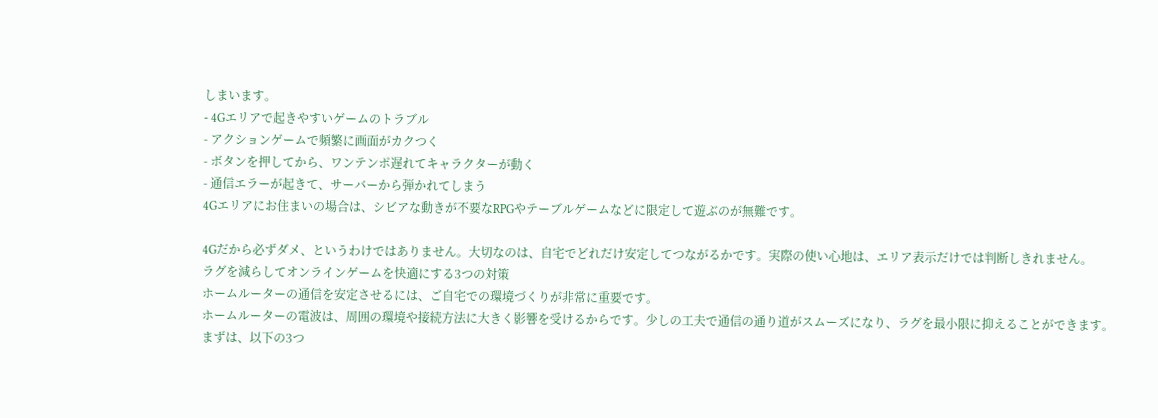しまいます。
- 4Gエリアで起きやすいゲームのトラブル
- アクションゲームで頻繁に画面がカクつく
- ボタンを押してから、ワンテンポ遅れてキャラクターが動く
- 通信エラーが起きて、サーバーから弾かれてしまう
4Gエリアにお住まいの場合は、シビアな動きが不要なRPGやテーブルゲームなどに限定して遊ぶのが無難です。

4Gだから必ずダメ、というわけではありません。大切なのは、自宅でどれだけ安定してつながるかです。実際の使い心地は、エリア表示だけでは判断しきれません。
ラグを減らしてオンラインゲームを快適にする3つの対策
ホームルーターの通信を安定させるには、ご自宅での環境づくりが非常に重要です。
ホームルーターの電波は、周囲の環境や接続方法に大きく影響を受けるからです。少しの工夫で通信の通り道がスムーズになり、ラグを最小限に抑えることができます。
まずは、以下の3つ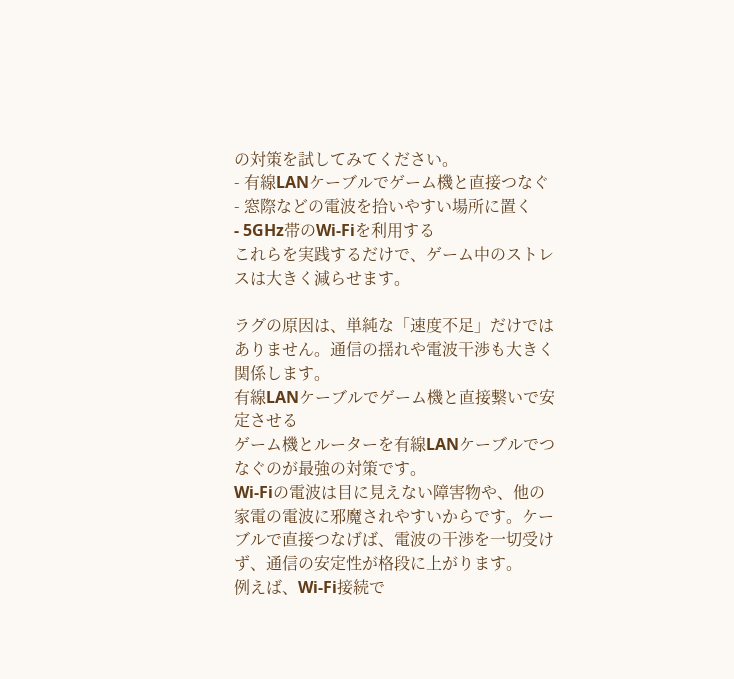の対策を試してみてください。
- 有線LANケーブルでゲーム機と直接つなぐ
- 窓際などの電波を拾いやすい場所に置く
- 5GHz帯のWi-Fiを利用する
これらを実践するだけで、ゲーム中のストレスは大きく減らせます。

ラグの原因は、単純な「速度不足」だけではありません。通信の揺れや電波干渉も大きく関係します。
有線LANケーブルでゲーム機と直接繋いで安定させる
ゲーム機とルーターを有線LANケーブルでつなぐのが最強の対策です。
Wi-Fiの電波は目に見えない障害物や、他の家電の電波に邪魔されやすいからです。ケーブルで直接つなげば、電波の干渉を一切受けず、通信の安定性が格段に上がります。
例えば、Wi-Fi接続で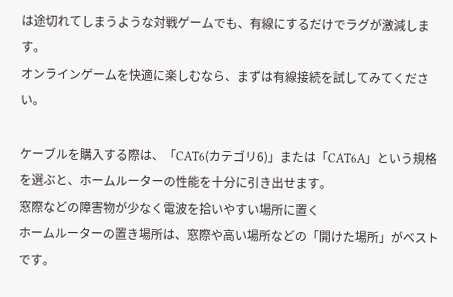は途切れてしまうような対戦ゲームでも、有線にするだけでラグが激減します。
オンラインゲームを快適に楽しむなら、まずは有線接続を試してみてください。

ケーブルを購入する際は、「CAT6(カテゴリ6)」または「CAT6A」という規格を選ぶと、ホームルーターの性能を十分に引き出せます。
窓際などの障害物が少なく電波を拾いやすい場所に置く
ホームルーターの置き場所は、窓際や高い場所などの「開けた場所」がベストです。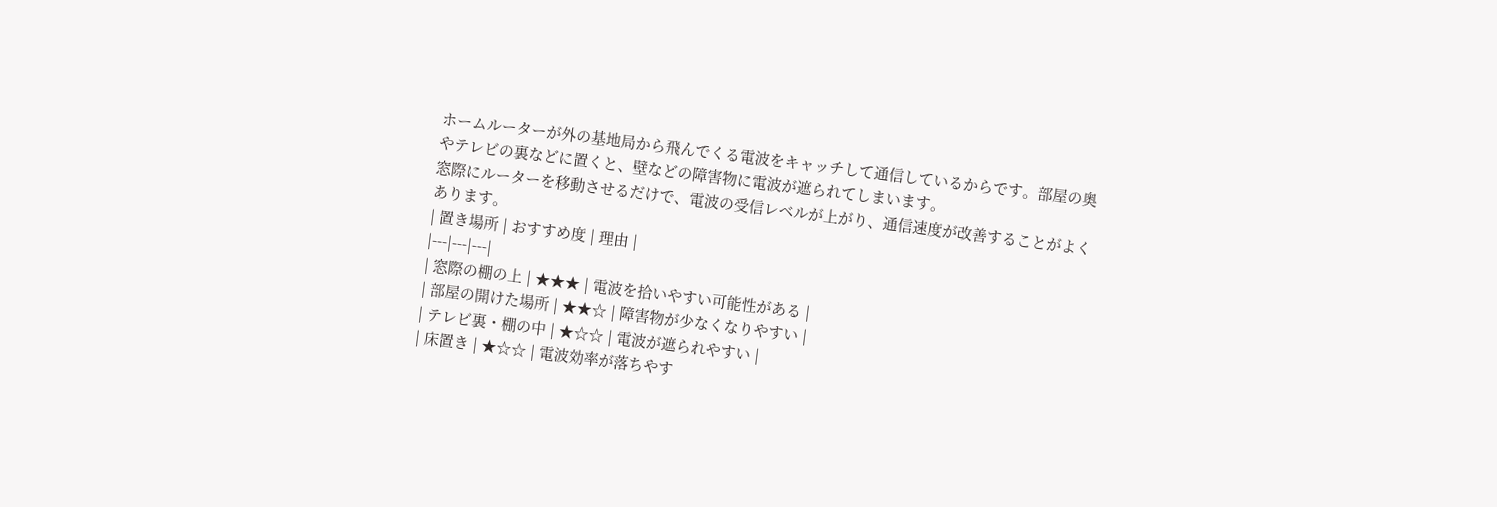ホームルーターが外の基地局から飛んでくる電波をキャッチして通信しているからです。部屋の奥やテレビの裏などに置くと、壁などの障害物に電波が遮られてしまいます。
窓際にルーターを移動させるだけで、電波の受信レベルが上がり、通信速度が改善することがよくあります。
| 置き場所 | おすすめ度 | 理由 |
|---|---|---|
| 窓際の棚の上 | ★★★ | 電波を拾いやすい可能性がある |
| 部屋の開けた場所 | ★★☆ | 障害物が少なくなりやすい |
| テレビ裏・棚の中 | ★☆☆ | 電波が遮られやすい |
| 床置き | ★☆☆ | 電波効率が落ちやす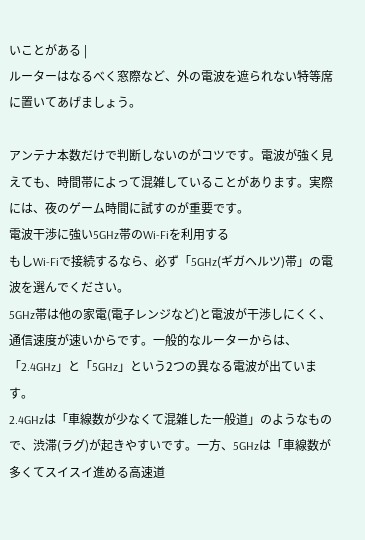いことがある |
ルーターはなるべく窓際など、外の電波を遮られない特等席に置いてあげましょう。

アンテナ本数だけで判断しないのがコツです。電波が強く見えても、時間帯によって混雑していることがあります。実際には、夜のゲーム時間に試すのが重要です。
電波干渉に強い5GHz帯のWi-Fiを利用する
もしWi-Fiで接続するなら、必ず「5GHz(ギガヘルツ)帯」の電波を選んでください。
5GHz帯は他の家電(電子レンジなど)と電波が干渉しにくく、通信速度が速いからです。一般的なルーターからは、「2.4GHz」と「5GHz」という2つの異なる電波が出ています。
2.4GHzは「車線数が少なくて混雑した一般道」のようなもので、渋滞(ラグ)が起きやすいです。一方、5GHzは「車線数が多くてスイスイ進める高速道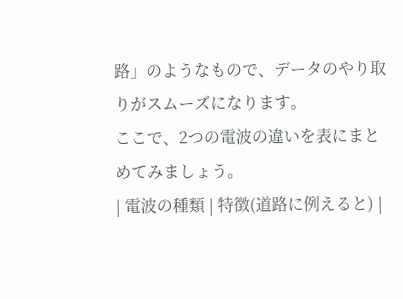路」のようなもので、データのやり取りがスムーズになります。
ここで、2つの電波の違いを表にまとめてみましょう。
| 電波の種類 | 特徴(道路に例えると) |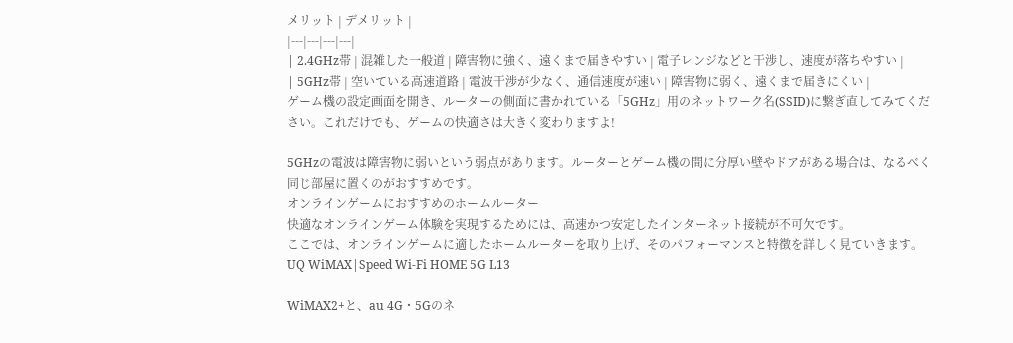メリット | デメリット |
|---|---|---|---|
| 2.4GHz帯 | 混雑した一般道 | 障害物に強く、遠くまで届きやすい | 電子レンジなどと干渉し、速度が落ちやすい |
| 5GHz帯 | 空いている高速道路 | 電波干渉が少なく、通信速度が速い | 障害物に弱く、遠くまで届きにくい |
ゲーム機の設定画面を開き、ルーターの側面に書かれている「5GHz」用のネットワーク名(SSID)に繋ぎ直してみてください。これだけでも、ゲームの快適さは大きく変わりますよ!

5GHzの電波は障害物に弱いという弱点があります。ルーターとゲーム機の間に分厚い壁やドアがある場合は、なるべく同じ部屋に置くのがおすすめです。
オンラインゲームにおすすめのホームルーター
快適なオンラインゲーム体験を実現するためには、高速かつ安定したインターネット接続が不可欠です。
ここでは、オンラインゲームに適したホームルーターを取り上げ、そのパフォーマンスと特徴を詳しく見ていきます。
UQ WiMAX|Speed Wi-Fi HOME 5G L13

WiMAX2+と、au 4G・5Gのネ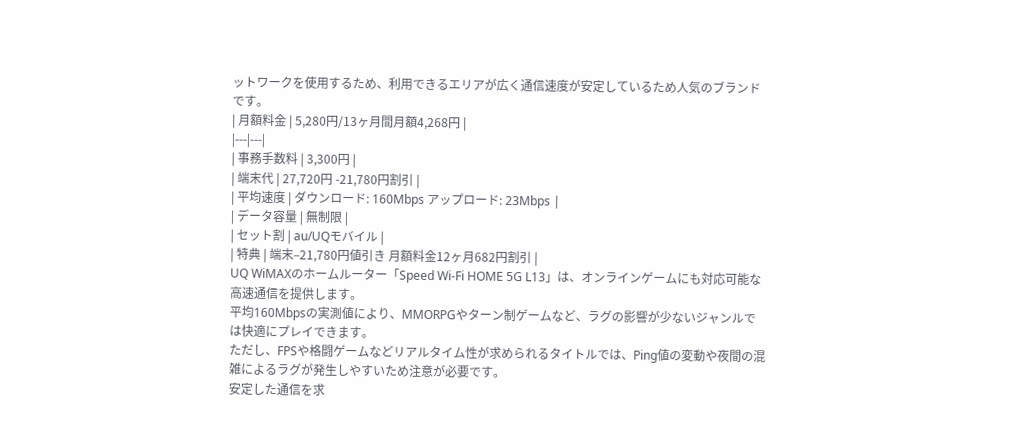ットワークを使用するため、利用できるエリアが広く通信速度が安定しているため人気のブランドです。
| 月額料金 | 5,280円/13ヶ月間月額4,268円 |
|---|---|
| 事務手数料 | 3,300円 |
| 端末代 | 27,720円 -21,780円割引 |
| 平均速度 | ダウンロード: 160Mbps アップロード: 23Mbps |
| データ容量 | 無制限 |
| セット割 | au/UQモバイル |
| 特典 | 端末–21,780円値引き 月額料金12ヶ月682円割引 |
UQ WiMAXのホームルーター「Speed Wi-Fi HOME 5G L13」は、オンラインゲームにも対応可能な高速通信を提供します。
平均160Mbpsの実測値により、MMORPGやターン制ゲームなど、ラグの影響が少ないジャンルでは快適にプレイできます。
ただし、FPSや格闘ゲームなどリアルタイム性が求められるタイトルでは、Ping値の変動や夜間の混雑によるラグが発生しやすいため注意が必要です。
安定した通信を求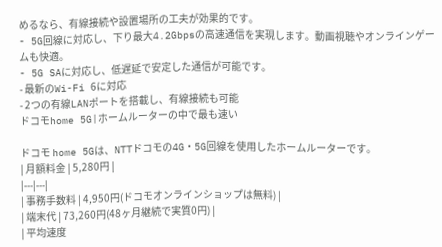めるなら、有線接続や設置場所の工夫が効果的です。
- 5G回線に対応し、下り最大4.2Gbpsの高速通信を実現します。動画視聴やオンラインゲームも快適。
- 5G SAに対応し、低遅延で安定した通信が可能です。
- 最新のWi-Fi 6に対応
- 2つの有線LANポートを搭載し、有線接続も可能
ドコモhome 5G|ホームルーターの中で最も速い

ドコモ home 5Gは、NTTドコモの4G・5G回線を使用したホームルーターです。
| 月額料金 | 5,280円 |
|---|---|
| 事務手数料 | 4,950円(ドコモオンラインショップは無料) |
| 端末代 | 73,260円(48ヶ月継続で実質0円) |
| 平均速度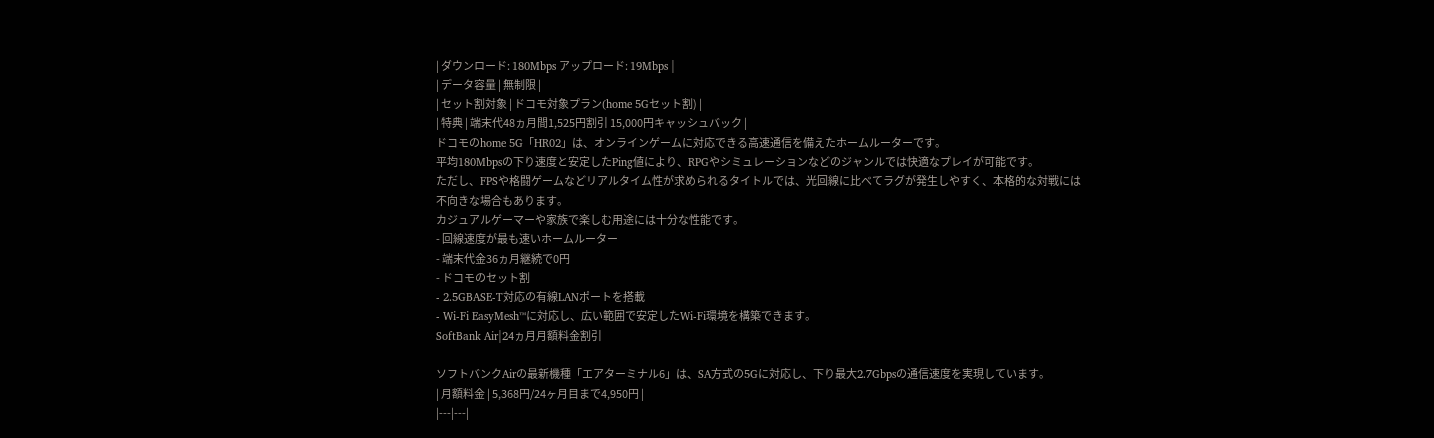| ダウンロード: 180Mbps アップロード: 19Mbps |
| データ容量 | 無制限 |
| セット割対象 | ドコモ対象プラン(home 5Gセット割) |
| 特典 | 端末代48ヵ月間1,525円割引 15,000円キャッシュバック |
ドコモのhome 5G「HR02」は、オンラインゲームに対応できる高速通信を備えたホームルーターです。
平均180Mbpsの下り速度と安定したPing値により、RPGやシミュレーションなどのジャンルでは快適なプレイが可能です。
ただし、FPSや格闘ゲームなどリアルタイム性が求められるタイトルでは、光回線に比べてラグが発生しやすく、本格的な対戦には不向きな場合もあります。
カジュアルゲーマーや家族で楽しむ用途には十分な性能です。
- 回線速度が最も速いホームルーター
- 端末代金36ヵ月継続で0円
- ドコモのセット割
- 2.5GBASE-T対応の有線LANポートを搭載
- Wi-Fi EasyMesh™に対応し、広い範囲で安定したWi-Fi環境を構築できます。
SoftBank Air|24ヵ月月額料金割引

ソフトバンクAirの最新機種「エアターミナル6」は、SA方式の5Gに対応し、下り最大2.7Gbpsの通信速度を実現しています。
| 月額料金 | 5,368円/24ヶ月目まで4,950円 |
|---|---|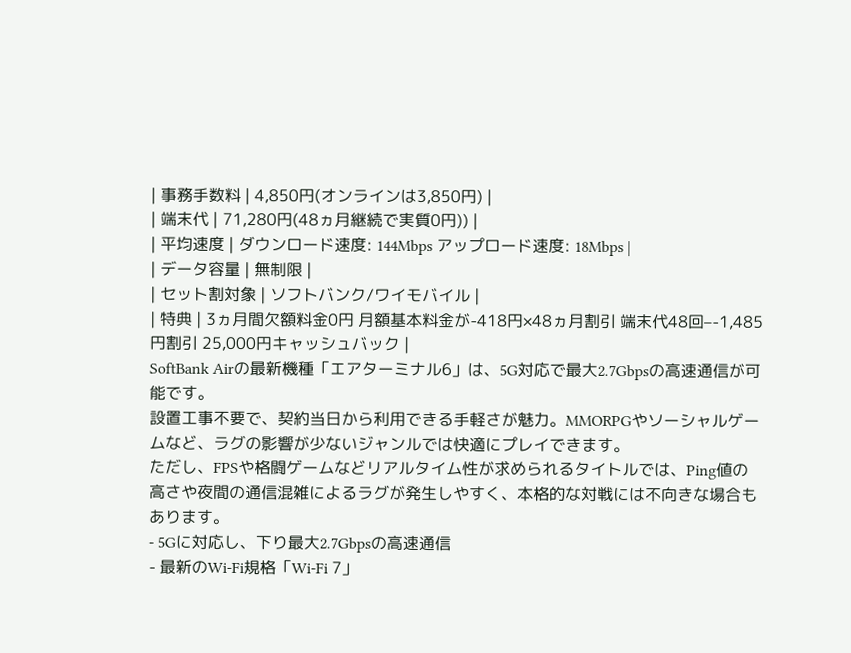| 事務手数料 | 4,850円(オンラインは3,850円) |
| 端末代 | 71,280円(48ヵ月継続で実質0円)) |
| 平均速度 | ダウンロード速度: 144Mbps アップロード速度: 18Mbps |
| データ容量 | 無制限 |
| セット割対象 | ソフトバンク/ワイモバイル |
| 特典 | 3ヵ月間欠額料金0円 月額基本料金が-418円×48ヵ月割引 端末代48回–-1,485円割引 25,000円キャッシュバック |
SoftBank Airの最新機種「エアターミナル6」は、5G対応で最大2.7Gbpsの高速通信が可能です。
設置工事不要で、契約当日から利用できる手軽さが魅力。MMORPGやソーシャルゲームなど、ラグの影響が少ないジャンルでは快適にプレイできます。
ただし、FPSや格闘ゲームなどリアルタイム性が求められるタイトルでは、Ping値の高さや夜間の通信混雑によるラグが発生しやすく、本格的な対戦には不向きな場合もあります。
- 5Gに対応し、下り最大2.7Gbpsの高速通信
- 最新のWi-Fi規格「Wi-Fi 7」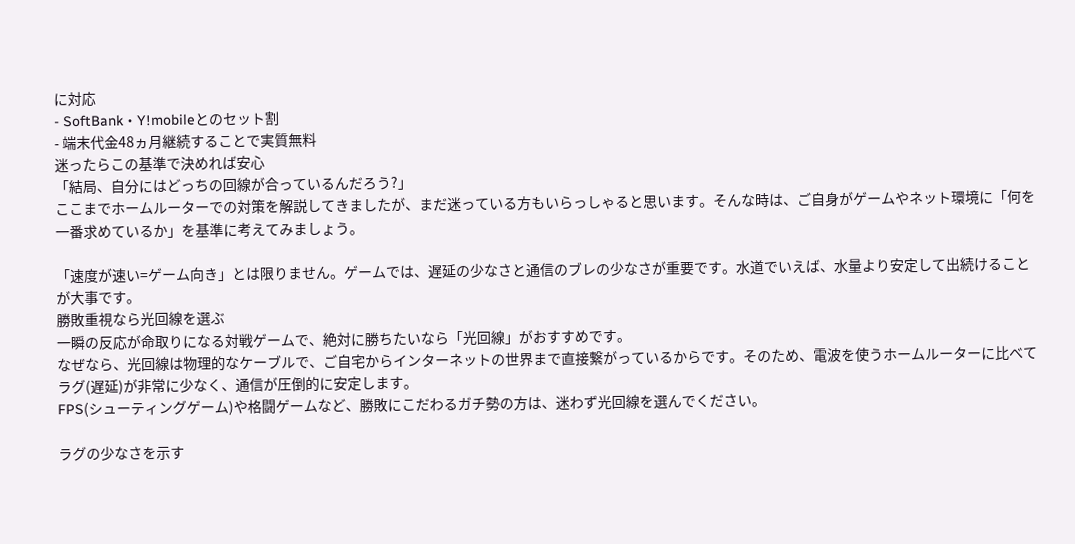に対応
- SoftBank・Y!mobileとのセット割
- 端末代金48ヵ月継続することで実質無料
迷ったらこの基準で決めれば安心
「結局、自分にはどっちの回線が合っているんだろう?」
ここまでホームルーターでの対策を解説してきましたが、まだ迷っている方もいらっしゃると思います。そんな時は、ご自身がゲームやネット環境に「何を一番求めているか」を基準に考えてみましょう。

「速度が速い=ゲーム向き」とは限りません。ゲームでは、遅延の少なさと通信のブレの少なさが重要です。水道でいえば、水量より安定して出続けることが大事です。
勝敗重視なら光回線を選ぶ
一瞬の反応が命取りになる対戦ゲームで、絶対に勝ちたいなら「光回線」がおすすめです。
なぜなら、光回線は物理的なケーブルで、ご自宅からインターネットの世界まで直接繋がっているからです。そのため、電波を使うホームルーターに比べてラグ(遅延)が非常に少なく、通信が圧倒的に安定します。
FPS(シューティングゲーム)や格闘ゲームなど、勝敗にこだわるガチ勢の方は、迷わず光回線を選んでください。

ラグの少なさを示す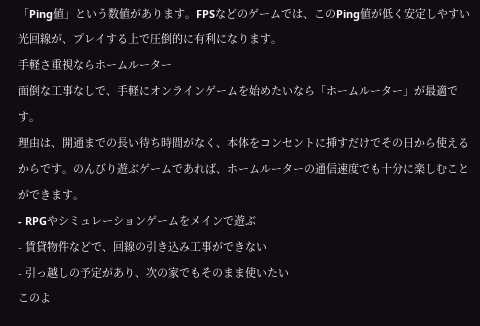「Ping値」という数値があります。FPSなどのゲームでは、このPing値が低く安定しやすい光回線が、プレイする上で圧倒的に有利になります。
手軽さ重視ならホームルーター
面倒な工事なしで、手軽にオンラインゲームを始めたいなら「ホームルーター」が最適です。
理由は、開通までの長い待ち時間がなく、本体をコンセントに挿すだけでその日から使えるからです。のんびり遊ぶゲームであれば、ホームルーターの通信速度でも十分に楽しむことができます。
- RPGやシミュレーションゲームをメインで遊ぶ
- 賃貸物件などで、回線の引き込み工事ができない
- 引っ越しの予定があり、次の家でもそのまま使いたい
このよ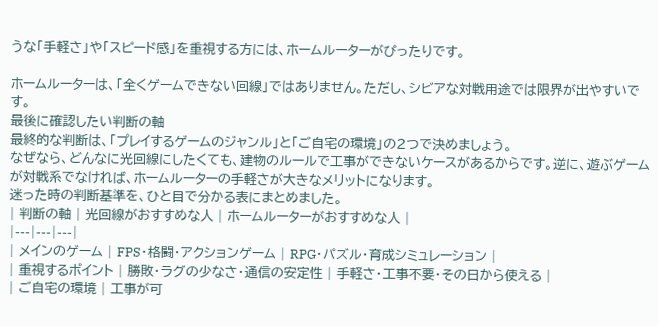うな「手軽さ」や「スピード感」を重視する方には、ホームルーターがぴったりです。

ホームルーターは、「全くゲームできない回線」ではありません。ただし、シビアな対戦用途では限界が出やすいです。
最後に確認したい判断の軸
最終的な判断は、「プレイするゲームのジャンル」と「ご自宅の環境」の2つで決めましょう。
なぜなら、どんなに光回線にしたくても、建物のルールで工事ができないケースがあるからです。逆に、遊ぶゲームが対戦系でなければ、ホームルーターの手軽さが大きなメリットになります。
迷った時の判断基準を、ひと目で分かる表にまとめました。
| 判断の軸 | 光回線がおすすめな人 | ホームルーターがおすすめな人 |
|---|---|---|
| メインのゲーム | FPS・格闘・アクションゲーム | RPG・パズル・育成シミュレーション |
| 重視するポイント | 勝敗・ラグの少なさ・通信の安定性 | 手軽さ・工事不要・その日から使える |
| ご自宅の環境 | 工事が可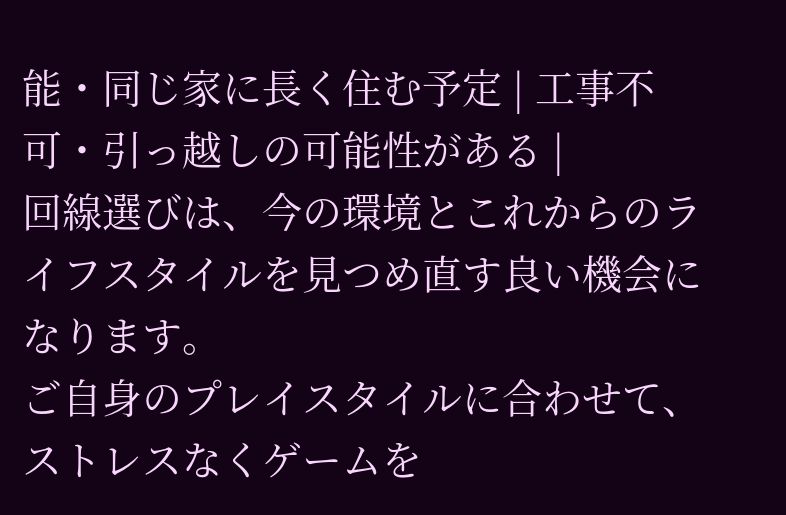能・同じ家に長く住む予定 | 工事不可・引っ越しの可能性がある |
回線選びは、今の環境とこれからのライフスタイルを見つめ直す良い機会になります。
ご自身のプレイスタイルに合わせて、ストレスなくゲームを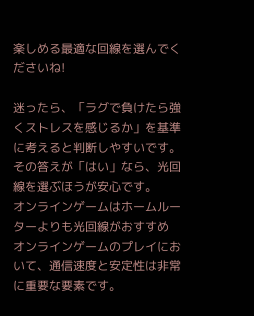楽しめる最適な回線を選んでくださいね!

迷ったら、「ラグで負けたら強くストレスを感じるか」を基準に考えると判断しやすいです。
その答えが「はい」なら、光回線を選ぶほうが安心です。
オンラインゲームはホームルーターよりも光回線がおすすめ
オンラインゲームのプレイにおいて、通信速度と安定性は非常に重要な要素です。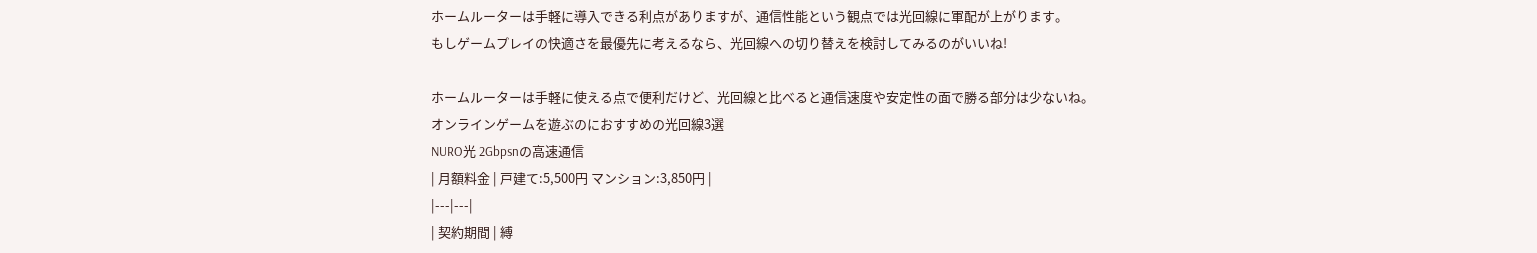ホームルーターは手軽に導入できる利点がありますが、通信性能という観点では光回線に軍配が上がります。
もしゲームプレイの快適さを最優先に考えるなら、光回線への切り替えを検討してみるのがいいね!

ホームルーターは手軽に使える点で便利だけど、光回線と比べると通信速度や安定性の面で勝る部分は少ないね。
オンラインゲームを遊ぶのにおすすめの光回線3選
NURO光 2Gbpsnの高速通信
| 月額料金 | 戸建て:5,500円 マンション:3,850円 |
|---|---|
| 契約期間 | 縛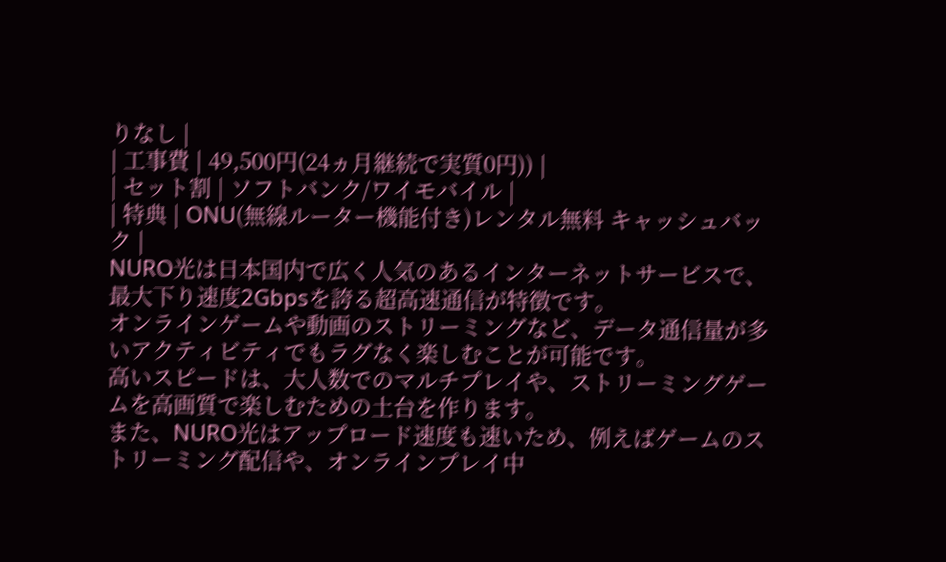りなし |
| 工事費 | 49,500円(24ヵ月継続で実質0円)) |
| セット割 | ソフトバンク/ワイモバイル |
| 特典 | ONU(無線ルーター機能付き)レンタル無料 キャッシュバック |
NURO光は日本国内で広く人気のあるインターネットサービスで、最大下り速度2Gbpsを誇る超高速通信が特徴です。
オンラインゲームや動画のストリーミングなど、データ通信量が多いアクティビティでもラグなく楽しむことが可能です。
高いスピードは、大人数でのマルチプレイや、ストリーミングゲームを高画質で楽しむための土台を作ります。
また、NURO光はアップロード速度も速いため、例えばゲームのストリーミング配信や、オンラインプレイ中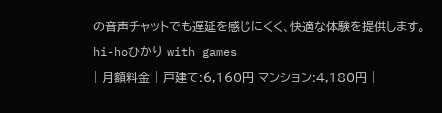の音声チャットでも遅延を感じにくく、快適な体験を提供します。
hi-hoひかり with games
| 月額料金 | 戸建て:6,160円 マンション:4,180円 |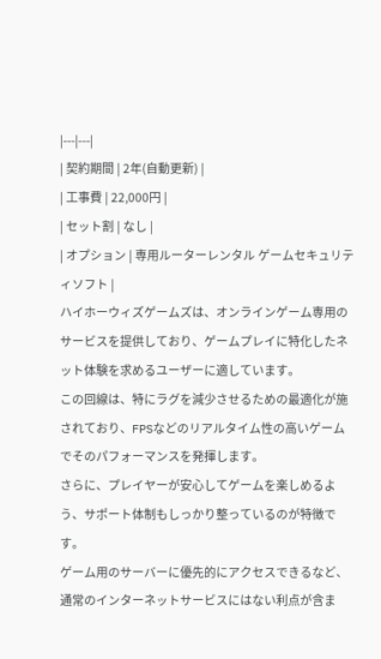|---|---|
| 契約期間 | 2年(自動更新) |
| 工事費 | 22,000円 |
| セット割 | なし |
| オプション | 専用ルーターレンタル ゲームセキュリティソフト |
ハイホーウィズゲームズは、オンラインゲーム専用のサービスを提供しており、ゲームプレイに特化したネット体験を求めるユーザーに適しています。
この回線は、特にラグを減少させるための最適化が施されており、FPSなどのリアルタイム性の高いゲームでそのパフォーマンスを発揮します。
さらに、プレイヤーが安心してゲームを楽しめるよう、サポート体制もしっかり整っているのが特徴です。
ゲーム用のサーバーに優先的にアクセスできるなど、通常のインターネットサービスにはない利点が含ま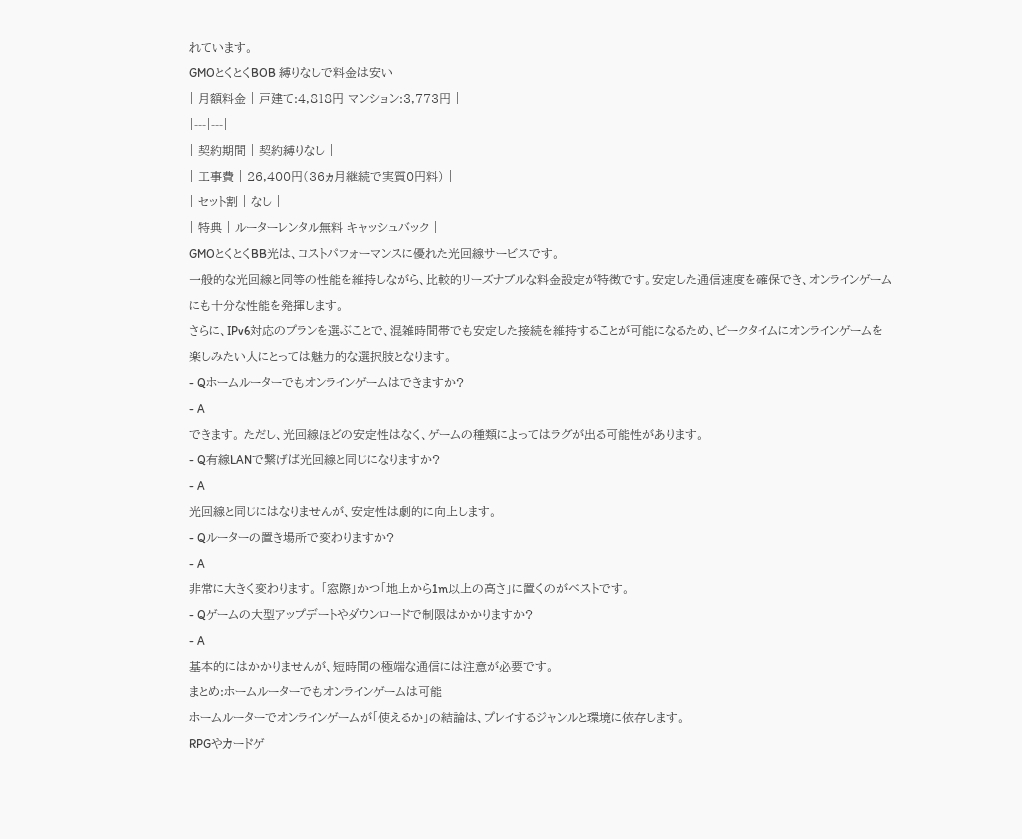れています。
GMOとくとくBOB 縛りなしで料金は安い
| 月額料金 | 戸建て:4,818円 マンション:3,773円 |
|---|---|
| 契約期間 | 契約縛りなし |
| 工事費 | 26,400円(36ヵ月継続で実質0円料) |
| セット割 | なし |
| 特典 | ルーターレンタル無料 キャッシュバック |
GMOとくとくBB光は、コストパフォーマンスに優れた光回線サービスです。
一般的な光回線と同等の性能を維持しながら、比較的リーズナブルな料金設定が特徴です。安定した通信速度を確保でき、オンラインゲームにも十分な性能を発揮します。
さらに、IPv6対応のプランを選ぶことで、混雑時間帯でも安定した接続を維持することが可能になるため、ピークタイムにオンラインゲームを楽しみたい人にとっては魅力的な選択肢となります。
- Qホームルーターでもオンラインゲームはできますか?
- A
できます。 ただし、光回線ほどの安定性はなく、ゲームの種類によってはラグが出る可能性があります。
- Q有線LANで繋げば光回線と同じになりますか?
- A
光回線と同じにはなりませんが、安定性は劇的に向上します。
- Qルーターの置き場所で変わりますか?
- A
非常に大きく変わります。 「窓際」かつ「地上から1m以上の高さ」に置くのがベストです。
- Qゲームの大型アップデートやダウンロードで制限はかかりますか?
- A
基本的にはかかりませんが、短時間の極端な通信には注意が必要です。
まとめ:ホームルーターでもオンラインゲームは可能
ホームルーターでオンラインゲームが「使えるか」の結論は、プレイするジャンルと環境に依存します。
RPGやカードゲ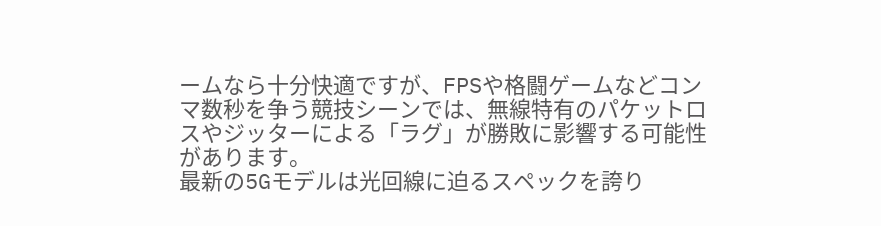ームなら十分快適ですが、FPSや格闘ゲームなどコンマ数秒を争う競技シーンでは、無線特有のパケットロスやジッターによる「ラグ」が勝敗に影響する可能性があります。
最新の5Gモデルは光回線に迫るスペックを誇り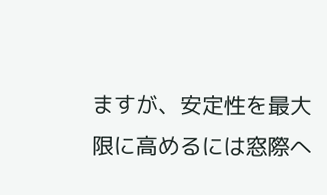ますが、安定性を最大限に高めるには窓際へ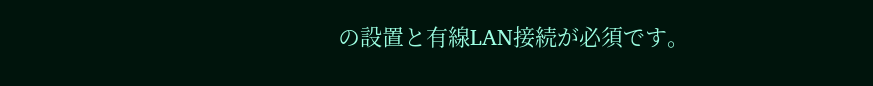の設置と有線LAN接続が必須です。